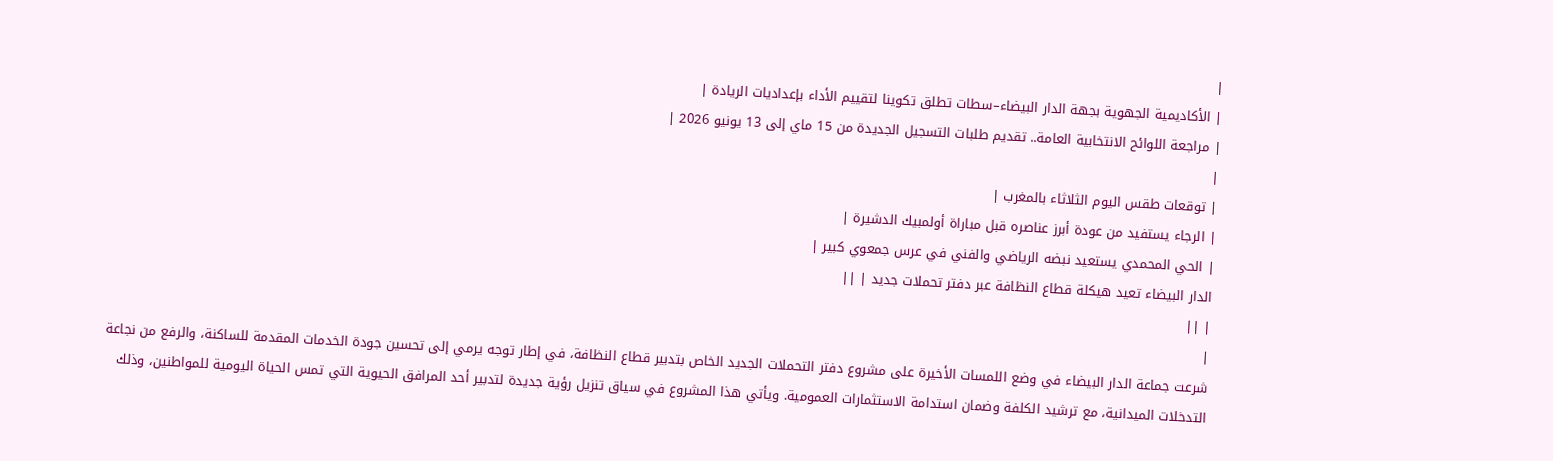|
| الأكاديمية الجهوية بجهة الدار البيضاء–سطات تطلق تكوينا لتقييم الأداء بإعداديات الريادة |
| مراجعة اللوائح الانتخابية العامة.. تقديم طلبات التسجيل الجديدة من 15 ماي إلى 13 يونيو 2026 |
|
| توقعات طقس اليوم الثلاثاء بالمغرب |
| الرجاء يستفيد من عودة أبرز عناصره قبل مباراة أولمبيك الدشيرة |
| الحي المحمدي يستعيد نبضه الرياضي والفني في عرس جمعوي كبير |
الدار البيضاء تعيد هيكلة قطاع النظافة عبر دفتر تحملات جديد | ||
| ||
|
شرعت جماعة الدار البيضاء في وضع اللمسات الأخيرة على مشروع دفتر التحملات الجديد الخاص بتدبير قطاع النظافة، في إطار توجه يرمي إلى تحسين جودة الخدمات المقدمة للساكنة، والرفع من نجاعة التدخلات الميدانية، مع ترشيد الكلفة وضمان استدامة الاستثمارات العمومية. ويأتي هذا المشروع في سياق تنزيل رؤية جديدة لتدبير أحد المرافق الحيوية التي تمس الحياة اليومية للمواطنين، وذلك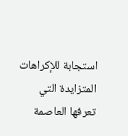استجابة للإكراهات المتزايدة التي تعرفها العاصمة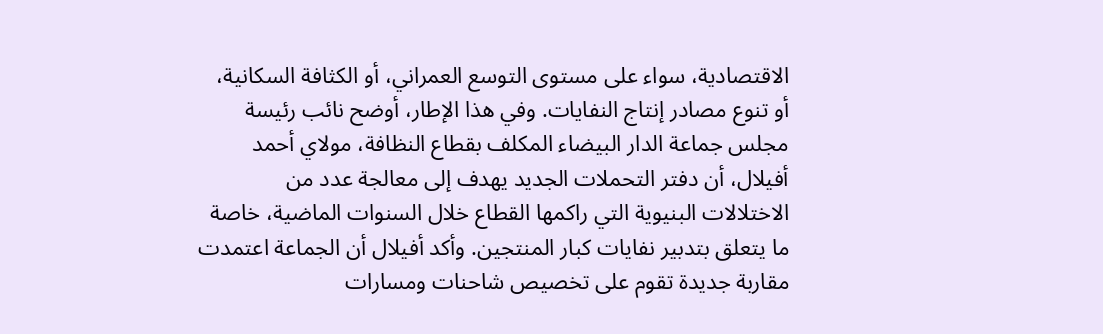الاقتصادية، سواء على مستوى التوسع العمراني، أو الكثافة السكانية، أو تنوع مصادر إنتاج النفايات. وفي هذا الإطار، أوضح نائب رئيسة مجلس جماعة الدار البيضاء المكلف بقطاع النظافة، مولاي أحمد أفيلال، أن دفتر التحملات الجديد يهدف إلى معالجة عدد من الاختلالات البنيوية التي راكمها القطاع خلال السنوات الماضية، خاصة ما يتعلق بتدبير نفايات كبار المنتجين. وأكد أفيلال أن الجماعة اعتمدت مقاربة جديدة تقوم على تخصيص شاحنات ومسارات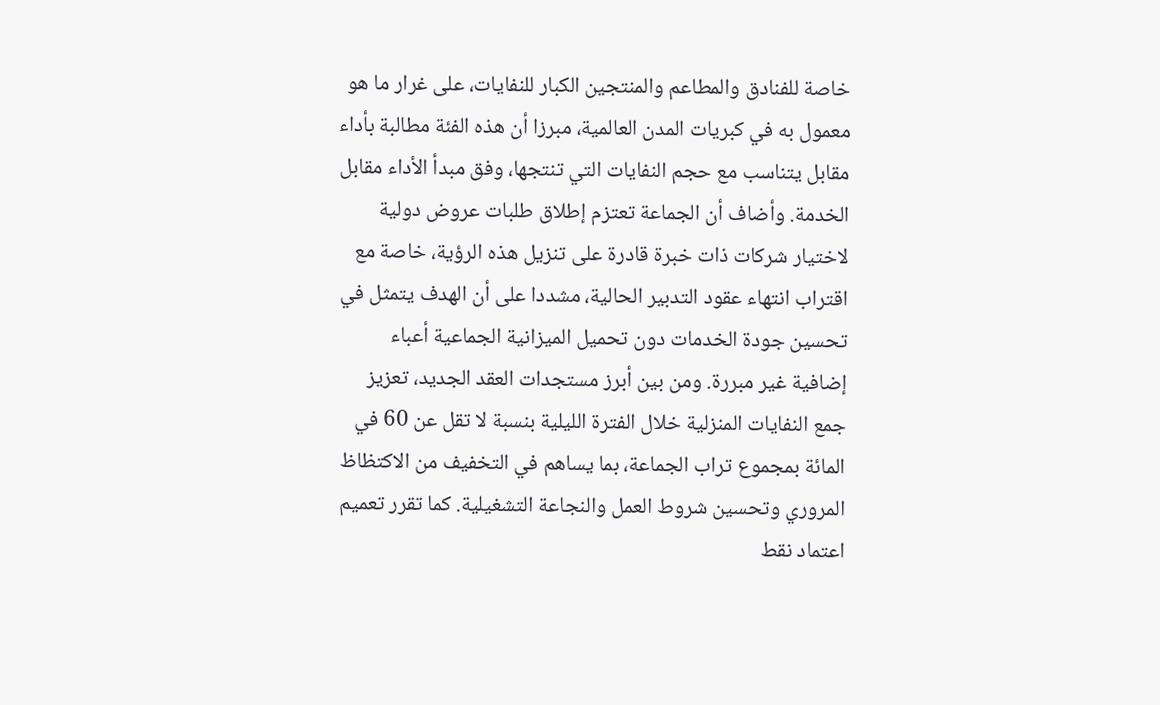خاصة للفنادق والمطاعم والمنتجين الكبار للنفايات، على غرار ما هو معمول به في كبريات المدن العالمية، مبرزا أن هذه الفئة مطالبة بأداء مقابل يتناسب مع حجم النفايات التي تنتجها، وفق مبدأ الأداء مقابل الخدمة. وأضاف أن الجماعة تعتزم إطلاق طلبات عروض دولية لاختيار شركات ذات خبرة قادرة على تنزيل هذه الرؤية، خاصة مع اقتراب انتهاء عقود التدبير الحالية، مشددا على أن الهدف يتمثل في تحسين جودة الخدمات دون تحميل الميزانية الجماعية أعباء إضافية غير مبررة. ومن بين أبرز مستجدات العقد الجديد، تعزيز جمع النفايات المنزلية خلال الفترة الليلية بنسبة لا تقل عن 60 في المائة بمجموع تراب الجماعة، بما يساهم في التخفيف من الاكتظاظ المروري وتحسين شروط العمل والنجاعة التشغيلية. كما تقرر تعميم اعتماد نقط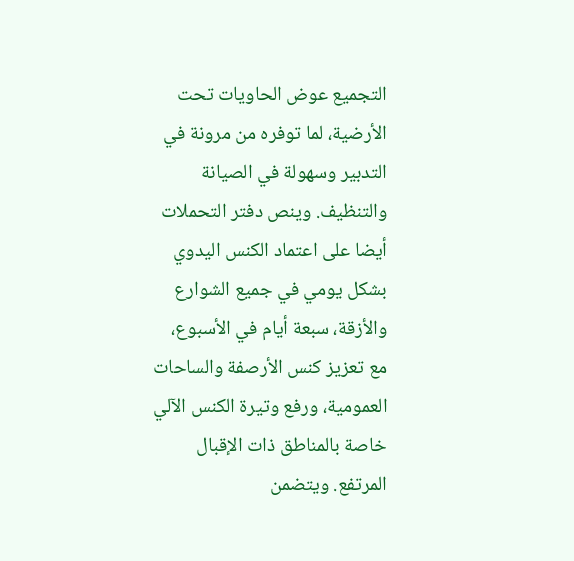التجميع عوض الحاويات تحت الأرضية، لما توفره من مرونة في التدبير وسهولة في الصيانة والتنظيف. وينص دفتر التحملات أيضا على اعتماد الكنس اليدوي بشكل يومي في جميع الشوارع والأزقة، سبعة أيام في الأسبوع، مع تعزيز كنس الأرصفة والساحات العمومية، ورفع وتيرة الكنس الآلي خاصة بالمناطق ذات الإقبال المرتفع. ويتضمن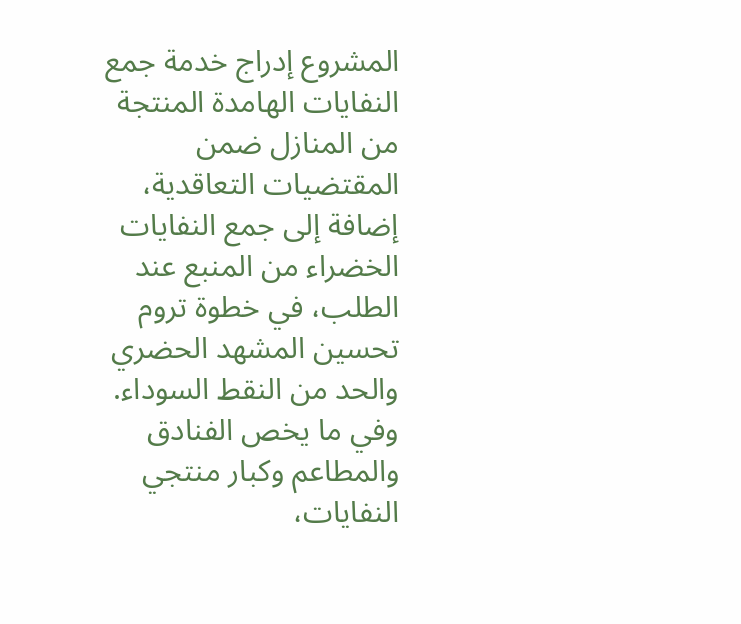المشروع إدراج خدمة جمع النفايات الهامدة المنتجة من المنازل ضمن المقتضيات التعاقدية، إضافة إلى جمع النفايات الخضراء من المنبع عند الطلب، في خطوة تروم تحسين المشهد الحضري والحد من النقط السوداء. وفي ما يخص الفنادق والمطاعم وكبار منتجي النفايات،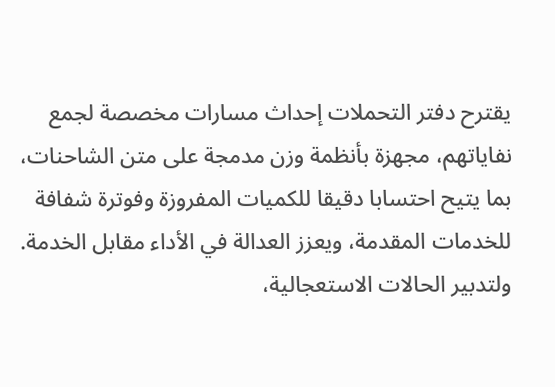يقترح دفتر التحملات إحداث مسارات مخصصة لجمع نفاياتهم، مجهزة بأنظمة وزن مدمجة على متن الشاحنات، بما يتيح احتسابا دقيقا للكميات المفروزة وفوترة شفافة للخدمات المقدمة، ويعزز العدالة في الأداء مقابل الخدمة. ولتدبير الحالات الاستعجالية،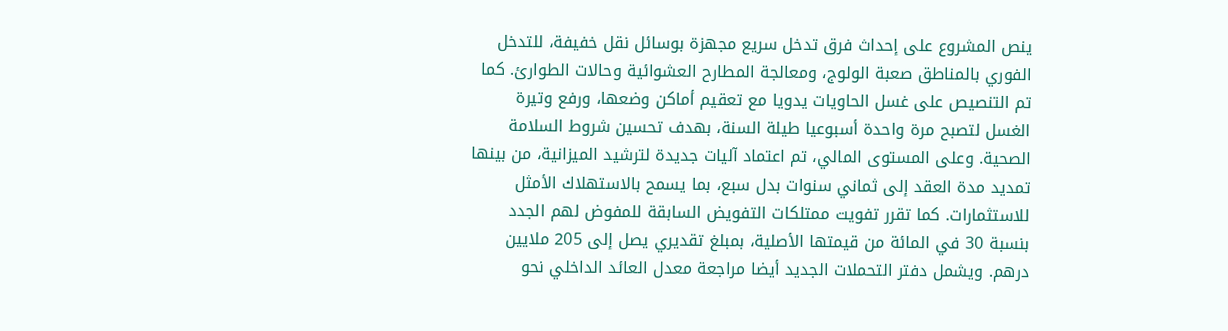ينص المشروع على إحداث فرق تدخل سريع مجهزة بوسائل نقل خفيفة، للتدخل الفوري بالمناطق صعبة الولوج، ومعالجة المطارح العشوائية وحالات الطوارئ. كما تم التنصيص على غسل الحاويات يدويا مع تعقيم أماكن وضعها، ورفع وتيرة الغسل لتصبح مرة واحدة أسبوعيا طيلة السنة، بهدف تحسين شروط السلامة الصحية. وعلى المستوى المالي، تم اعتماد آليات جديدة لترشيد الميزانية، من بينها تمديد مدة العقد إلى ثماني سنوات بدل سبع، بما يسمح بالاستهلاك الأمثل للاستثمارات. كما تقرر تفويت ممتلكات التفويض السابقة للمفوض لهم الجدد بنسبة 30 في المائة من قيمتها الأصلية، بمبلغ تقديري يصل إلى 205 ملايين درهم. ويشمل دفتر التحملات الجديد أيضا مراجعة معدل العائد الداخلي نحو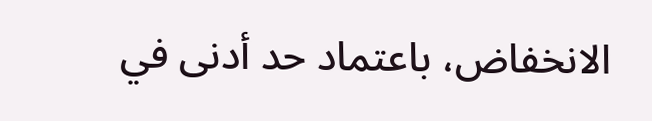الانخفاض، باعتماد حد أدنى في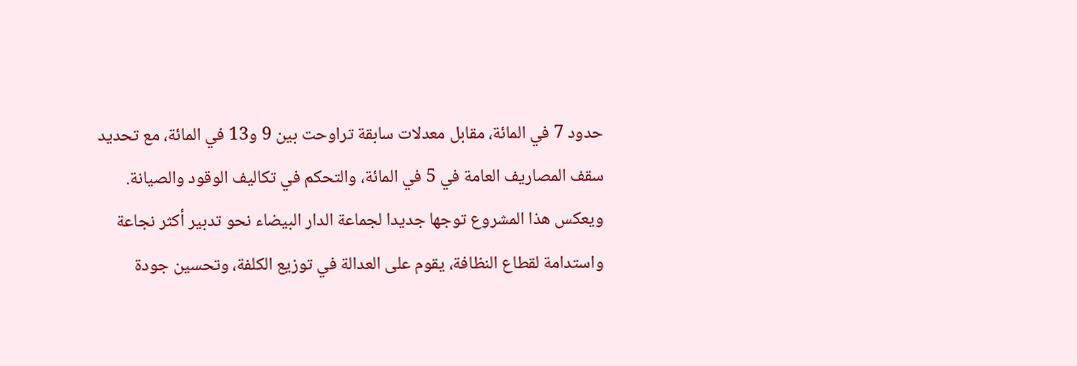حدود 7 في المائة، مقابل معدلات سابقة تراوحت بين 9 و13 في المائة، مع تحديد سقف المصاريف العامة في 5 في المائة، والتحكم في تكاليف الوقود والصيانة. ويعكس هذا المشروع توجها جديدا لجماعة الدار البيضاء نحو تدبير أكثر نجاعة واستدامة لقطاع النظافة، يقوم على العدالة في توزيع الكلفة، وتحسين جودة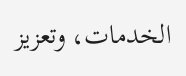الخدمات، وتعزيز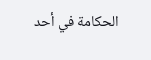الحكامة في أحد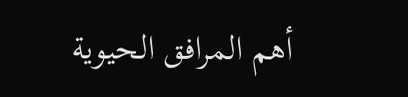أهم المرافق الحيوية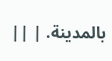بالمدينة. | ||